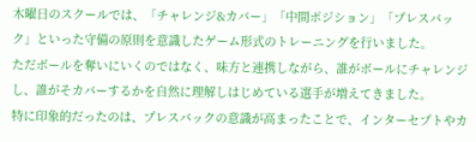木曜日のスクールでは、「チャレンジ&カバー」「中間ポジション」「プレスバック」といった守備の原則を意識したゲーム形式のトレーニングを行いました。
ただボールを奪いにいくのではなく、味方と連携しながら、誰がボールにチャレンジし、誰がそカバーするかを自然に理解しはじめている選手が増えてきました。
特に印象的だったのは、プレスバックの意識が高まったことで、インターセプトやカ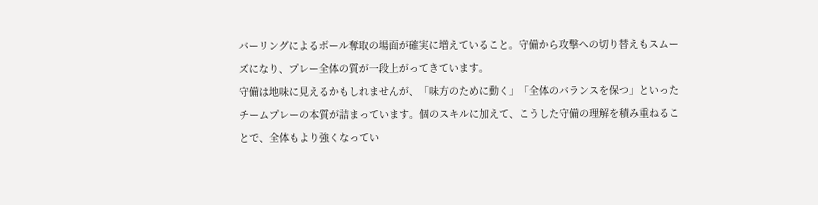バーリングによるボール奪取の場面が確実に増えていること。守備から攻撃への切り替えもスムーズになり、プレー全体の質が一段上がってきています。
守備は地味に見えるかもしれませんが、「味方のために動く」「全体のバランスを保つ」といったチームプレーの本質が詰まっています。個のスキルに加えて、こうした守備の理解を積み重ねることで、全体もより強くなってい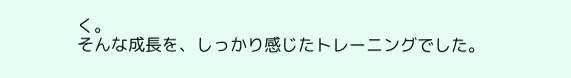く。
そんな成長を、しっかり感じたトレーニングでした。